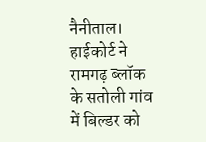नैनीताल। हाईकोर्ट ने रामगढ़ ब्लॉक के सतोली गांव में बिल्डर को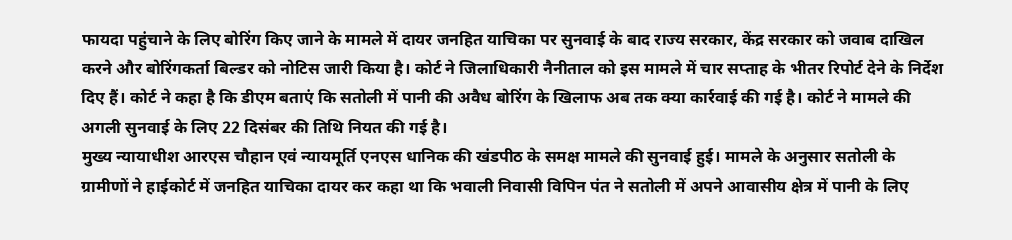फायदा पहुंचाने के लिए बोरिंग किए जाने के मामले में दायर जनहित याचिका पर सुनवाई के बाद राज्य सरकार, केंद्र सरकार को जवाब दाखिल करने और बोरिंगकर्ता बिल्डर को नोटिस जारी किया है। कोर्ट ने जिलाधिकारी नैनीताल को इस मामले में चार सप्ताह के भीतर रिपोर्ट देने के निर्देश दिए हैं। कोर्ट ने कहा है कि डीएम बताएं कि सतोली में पानी की अवैध बोरिंग के खिलाफ अब तक क्या कार्रवाई की गई है। कोर्ट ने मामले की अगली सुनवाई के लिए 22 दिसंबर की तिथि नियत की गई है।
मुख्य न्यायाधीश आरएस चौहान एवं न्यायमूर्ति एनएस धानिक की खंडपीठ के समक्ष मामले की सुनवाई हुई। मामले के अनुसार सतोली के ग्रामीणों ने हाईकोर्ट में जनहित याचिका दायर कर कहा था कि भवाली निवासी विपिन पंत ने सतोली में अपने आवासीय क्षेत्र में पानी के लिए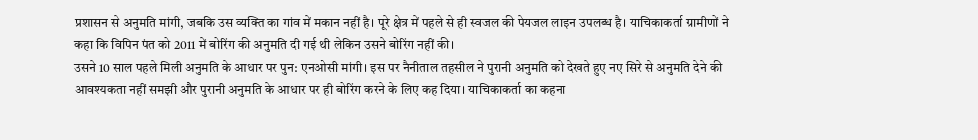प्रशासन से अनुमति मांगी, जबकि उस व्यक्ति का गांव में मकान नहीं है। पूरे क्षेत्र में पहले से ही स्वजल की पेयजल लाइन उपलब्ध है। याचिकाकर्ता ग्रामीणों ने कहा कि विपिन पंत को 2011 में बोरिंग की अनुमति दी गई थी लेकिन उसने बोरिंग नहीं की।
उसने 10 साल पहले मिली अनुमति के आधार पर पुन: एनओसी मांगी। इस पर नैनीताल तहसील ने पुरानी अनुमति को देखते हुए नए सिरे से अनुमति देने की आवश्यकता नहीं समझी और पुरानी अनुमति के आधार पर ही बोरिंग करने के लिए कह दिया। याचिकाकर्ता का कहना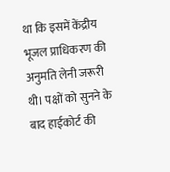था कि इसमें केंद्रीय भूजल प्राधिकरण की अनुमति लेनी जरूरी थी। पक्षों को सुनने के बाद हाईकोर्ट की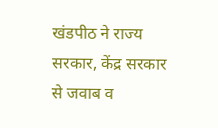खंडपीठ ने राज्य सरकार, केंद्र सरकार से जवाब व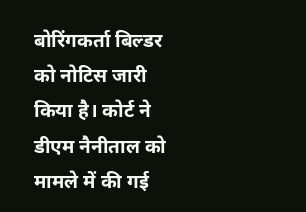बोरिंगकर्ता बिल्डर को नोटिस जारी किया है। कोर्ट ने डीएम नैनीताल को मामले में की गई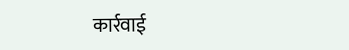कार्रवाई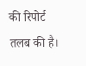की रिपोर्ट तलब की है।